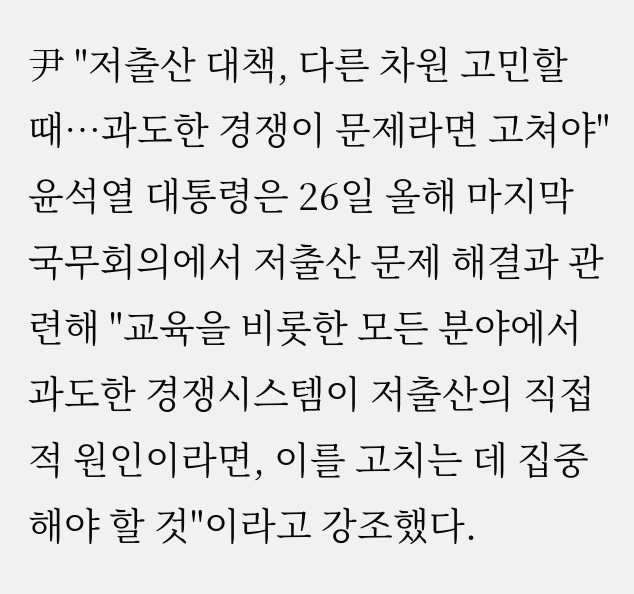尹 "저출산 대책, 다른 차원 고민할 때…과도한 경쟁이 문제라면 고쳐야"
윤석열 대통령은 26일 올해 마지막 국무회의에서 저출산 문제 해결과 관련해 "교육을 비롯한 모든 분야에서 과도한 경쟁시스템이 저출산의 직접적 원인이라면, 이를 고치는 데 집중해야 할 것"이라고 강조했다.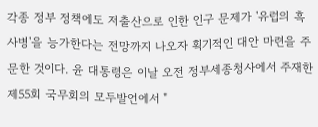각종 정부 정책에도 저출산으로 인한 인구 문제가 '유럽의 흑사병'을 능가한다는 전망까지 나오자 획기적인 대안 마련을 주문한 것이다. 윤 대통령은 이날 오전 정부세종청사에서 주재한 제55회 국무회의 모두발언에서 "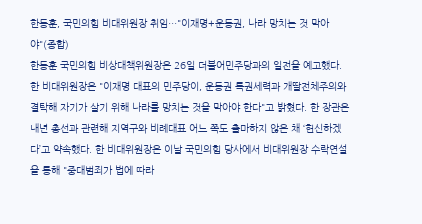한동훈, 국민의힘 비대위원장 취임…"이재명+운동권, 나라 망치는 것 막아야"(종합)
한동훈 국민의힘 비상대책위원장은 26일 더불어민주당과의 일전을 예고했다. 한 비대위원장은 "이재명 대표의 민주당이, 운동권 특권세력과 개딸전체주의와 결탁해 자기가 살기 위해 나라를 망치는 것을 막아야 한다"고 밝혔다. 한 장관은 내년 총선과 관련해 지역구와 비례대표 어느 쪽도 출마하지 않은 채 ‘헌신하겠다’고 약속했다. 한 비대위원장은 이날 국민의힘 당사에서 비대위원장 수락연설을 통해 "중대범죄가 법에 따라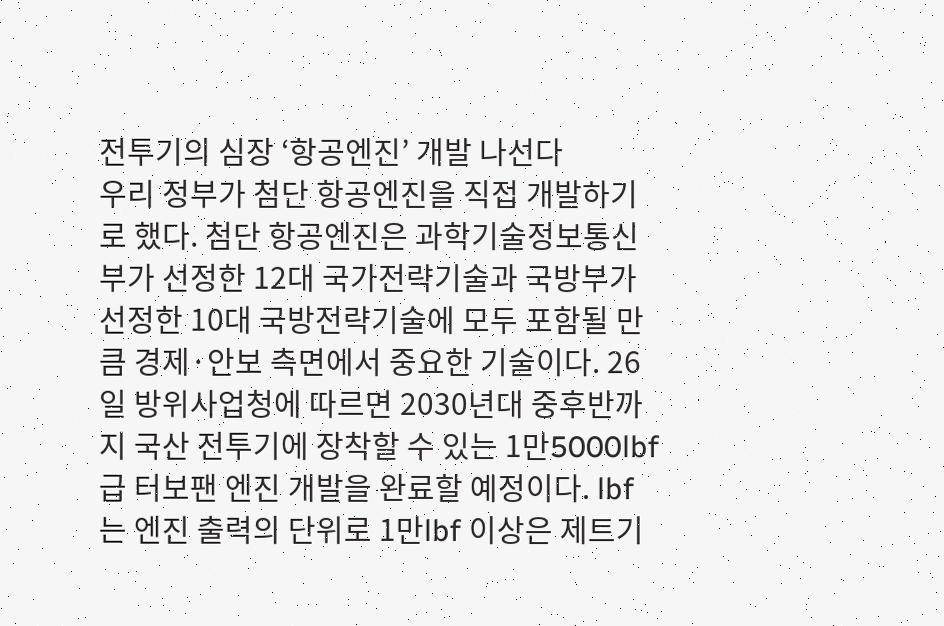전투기의 심장 ‘항공엔진’ 개발 나선다
우리 정부가 첨단 항공엔진을 직접 개발하기로 했다. 첨단 항공엔진은 과학기술정보통신부가 선정한 12대 국가전략기술과 국방부가 선정한 10대 국방전략기술에 모두 포함될 만큼 경제·안보 측면에서 중요한 기술이다. 26일 방위사업청에 따르면 2030년대 중후반까지 국산 전투기에 장착할 수 있는 1만5000lbf급 터보팬 엔진 개발을 완료할 예정이다. lbf는 엔진 출력의 단위로 1만lbf 이상은 제트기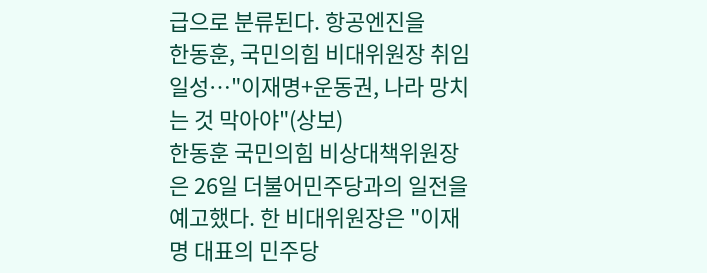급으로 분류된다. 항공엔진을
한동훈, 국민의힘 비대위원장 취임일성…"이재명+운동권, 나라 망치는 것 막아야"(상보)
한동훈 국민의힘 비상대책위원장은 26일 더불어민주당과의 일전을 예고했다. 한 비대위원장은 "이재명 대표의 민주당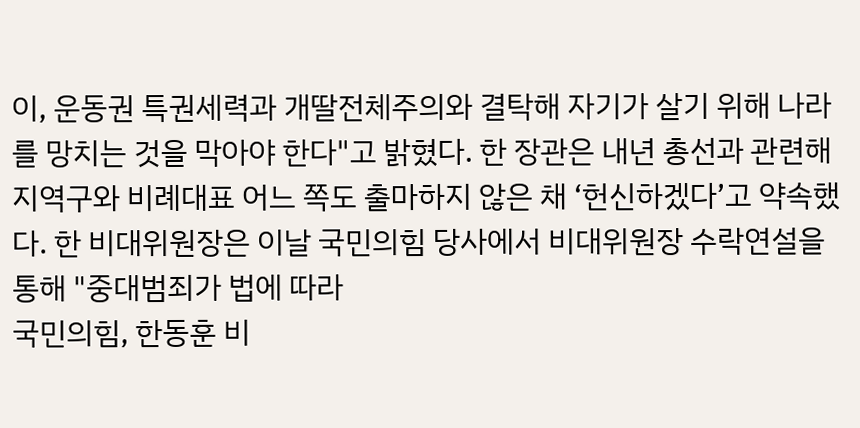이, 운동권 특권세력과 개딸전체주의와 결탁해 자기가 살기 위해 나라를 망치는 것을 막아야 한다"고 밝혔다. 한 장관은 내년 총선과 관련해 지역구와 비례대표 어느 쪽도 출마하지 않은 채 ‘헌신하겠다’고 약속했다. 한 비대위원장은 이날 국민의힘 당사에서 비대위원장 수락연설을 통해 "중대범죄가 법에 따라
국민의힘, 한동훈 비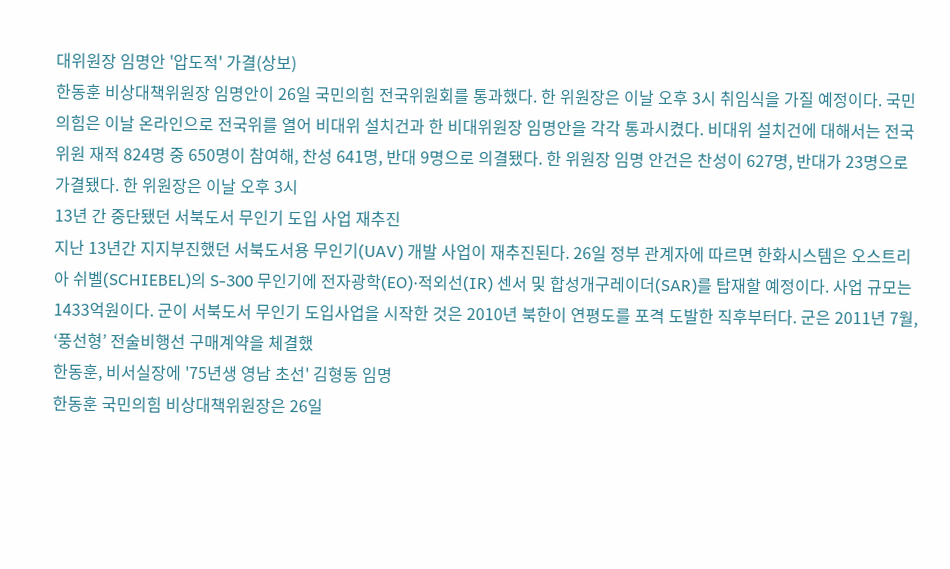대위원장 임명안 '압도적' 가결(상보)
한동훈 비상대책위원장 임명안이 26일 국민의힘 전국위원회를 통과했다. 한 위원장은 이날 오후 3시 취임식을 가질 예정이다. 국민의힘은 이날 온라인으로 전국위를 열어 비대위 설치건과 한 비대위원장 임명안을 각각 통과시켰다. 비대위 설치건에 대해서는 전국위원 재적 824명 중 650명이 참여해, 찬성 641명, 반대 9명으로 의결됐다. 한 위원장 임명 안건은 찬성이 627명, 반대가 23명으로 가결됐다. 한 위원장은 이날 오후 3시
13년 간 중단됐던 서북도서 무인기 도입 사업 재추진
지난 13년간 지지부진했던 서북도서용 무인기(UAV) 개발 사업이 재추진된다. 26일 정부 관계자에 따르면 한화시스템은 오스트리아 쉬벨(SCHIEBEL)의 S-300 무인기에 전자광학(EO)·적외선(IR) 센서 및 합성개구레이더(SAR)를 탑재할 예정이다. 사업 규모는 1433억원이다. 군이 서북도서 무인기 도입사업을 시작한 것은 2010년 북한이 연평도를 포격 도발한 직후부터다. 군은 2011년 7월, ‘풍선형’ 전술비행선 구매계약을 체결했
한동훈, 비서실장에 '75년생 영남 초선' 김형동 임명
한동훈 국민의힘 비상대책위원장은 26일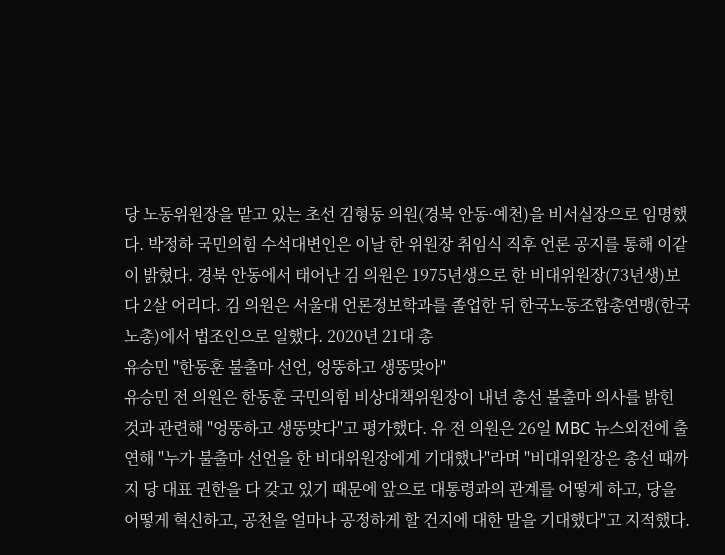당 노동위원장을 맡고 있는 초선 김형동 의원(경북 안동·예천)을 비서실장으로 임명했다. 박정하 국민의힘 수석대변인은 이날 한 위원장 취임식 직후 언론 공지를 통해 이같이 밝혔다. 경북 안동에서 태어난 김 의원은 1975년생으로 한 비대위원장(73년생)보다 2살 어리다. 김 의원은 서울대 언론정보학과를 졸업한 뒤 한국노동조합총연맹(한국노총)에서 법조인으로 일했다. 2020년 21대 총
유승민 "한동훈 불출마 선언, 엉뚱하고 생뚱맞아"
유승민 전 의원은 한동훈 국민의힘 비상대책위원장이 내년 총선 불출마 의사를 밝힌 것과 관련해 "엉뚱하고 생뚱맞다"고 평가했다. 유 전 의원은 26일 MBC 뉴스외전에 출연해 "누가 불출마 선언을 한 비대위원장에게 기대했나"라며 "비대위원장은 총선 때까지 당 대표 권한을 다 갖고 있기 때문에 앞으로 대통령과의 관계를 어떻게 하고, 당을 어떻게 혁신하고, 공천을 얼마나 공정하게 할 건지에 대한 말을 기대했다"고 지적했다.